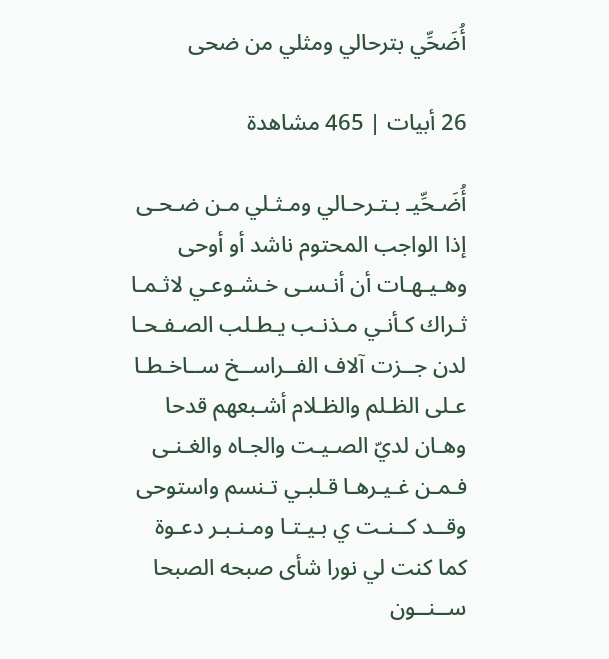أُضَحِّي بترحالي ومثلي من ضحى

26 أبيات | 465 مشاهدة

أُضَـحِّيـ بـتـرحـالي ومـثـلي مـن ضـحـى
إذا الواجب المحتوم ناشد أو أوحى
وهـيـهـات أن أنـسـى خـشـوعـي لاثـمـا
ثـراك كـأنـي مـذنـب يـطـلب الصـفـحـا
لدن جــزت آلاف الفــراســخ ســاخـطـا
عـلى الظـلم والظـلام أشـبعهم قدحا
وهـان لديّ الصـيـت والجـاه والغـنـى
فـمـن غـيـرهـا قـلبـي تـنسم واستوحى
وقــد كــنـت ي بـيـتـا ومـنـبـر دعـوة
كما كنت لي نورا شأى صبحه الصبحا
ســنــون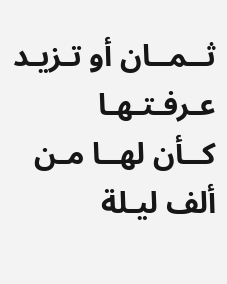ثــمــان أو تـزيـد عـرفـتـهـا
كــأن لهــا مـن ألف ليـلة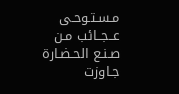مـسـتـوحـى
عــجــائب مـن صـنـع الحـضـارة جـاوزت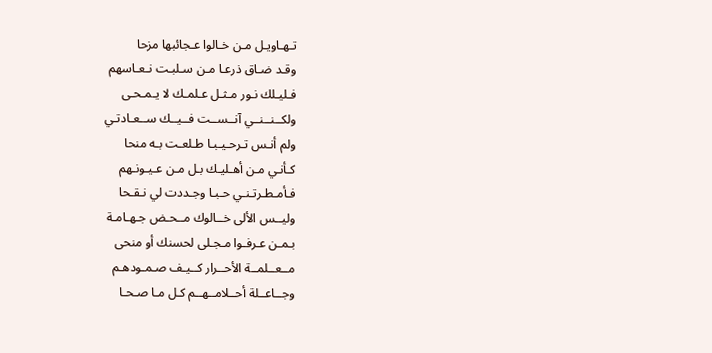تـهـاويـل مـن خـالوا عـجائبها مزحا
وقـد ضـاق ذرعـا مـن سـلبـت نـعـاسهم
فـليـلك نـور مـثـل عـلمـك لا يـمـحـى
ولكــنــنــي آنــســت فــيــك ســعـادتـي
ولم أنـس تـرحـيـبـا طـلعـت بـه منحا
كـأنـي مـن أهـليـك بـل مـن عـيـونـهم
فـأمـطـرتـنـي حـبـا وجـددت لي نـقـحا
وليــس الألى خــالوك مــحـض جـهـامـة
بـمـن عـرفـوا مـجـلى لحسنك أو منحى
مــعــلمــة الأحــرار كــيـف صـمـودهـم
وجــاعــلة أحــلامــهــم كـل مـا صـحـا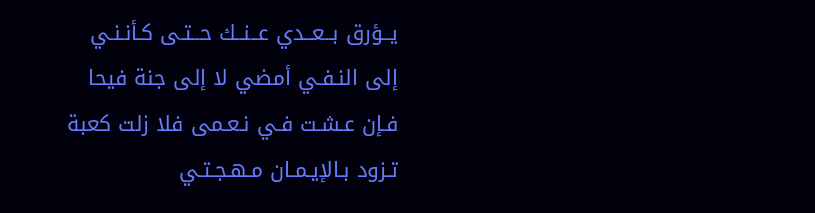يــؤرق بــعــدي عــنــك حــتـى كـأنـنـي
إلى النـفـي أمضي لا إلى جنة فيحا
فـإن عـشـت فـي نـعـمى فلا زلت كعبة
تـزود بـالإيـمـان مـهـجـتـي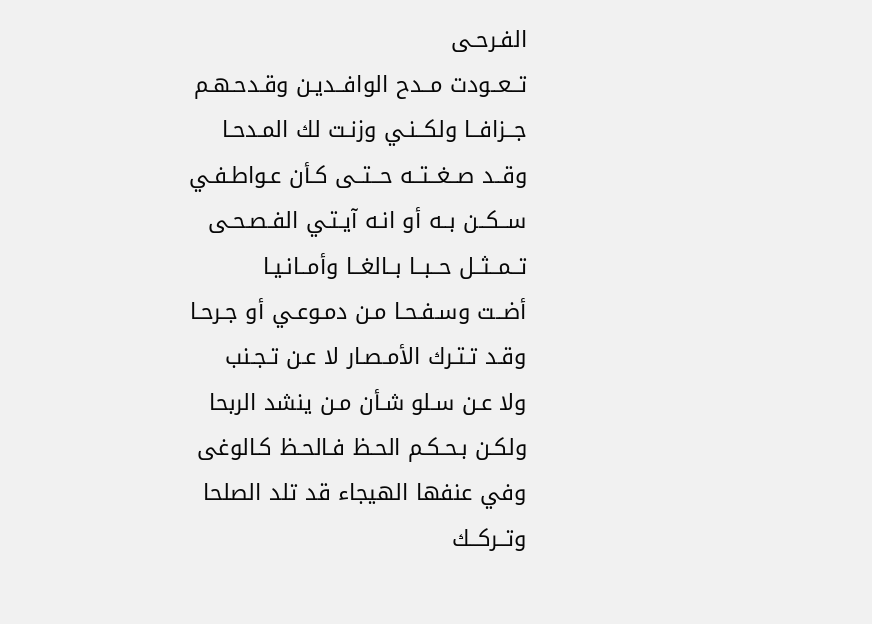الفـرحـى
تــعــودت مــدح الوافــديـن وقـدحـهـم
جــزافــا ولكــنـي وزنـت لك المـدحـا
وقــد صــغــتــه حــتــى كـأن عـواطـفـي
ســكــن بــه أو انـه آيـتـي الفـصـحـى
تــمــثــل حــبــا بــالغــا وأمــانـيـا
أضــت وسـفـحـا مـن دمـوعـي أو جـرحـا
وقـد تـتـرك الأمـصـار لا عـن تـجـنب
ولا عـن سـلو شـأن مـن ينشد الربحا
ولكـن بـحـكـم الحـظ فـالحـظ كـالوغى
وفي عنفها الهيجاء قد تلد الصلحا
وتــركــك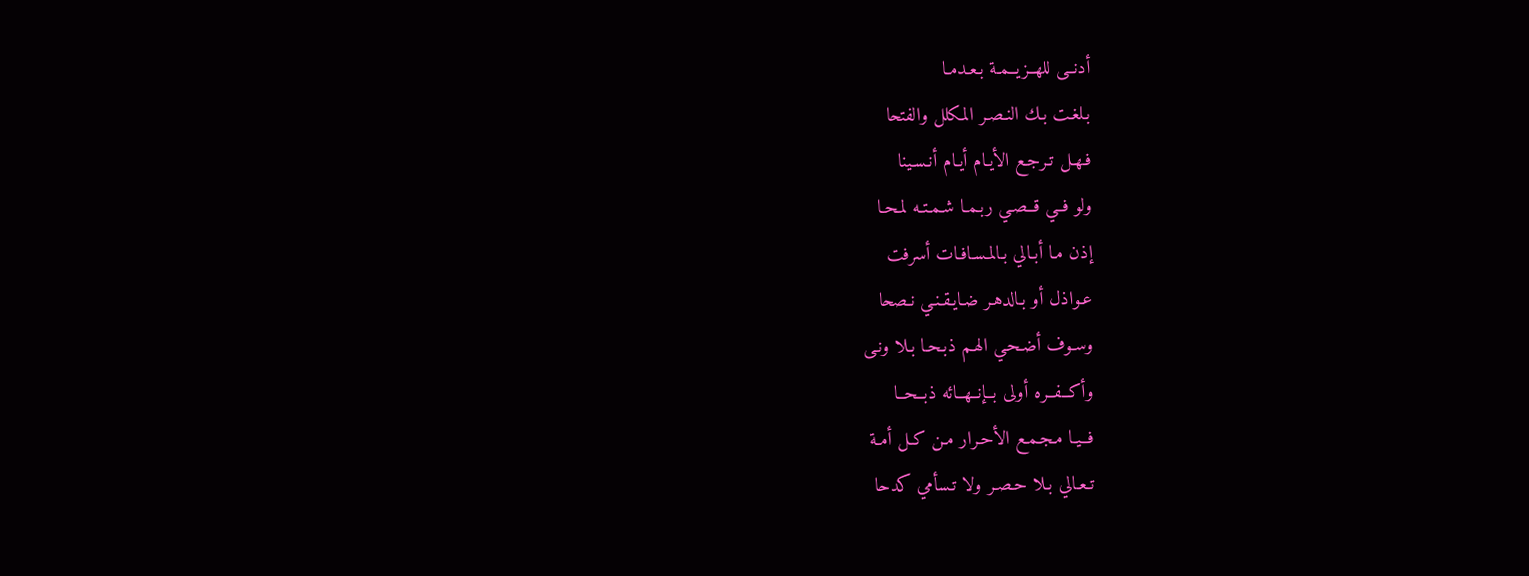أدنــى للهــزيــمـة بـعـدمـا
بـلغـت بـك النـصـر المـكلل والفتحا
فـهـل تـرجـع الأيـام أيـام أنـسـينا
ولو فــي قــصـي ربـمـا شـمـتـه لمـحـا
إذن مـا أبـالي بـالمـسـافـات أسرفت
عـواذل أو بـالدهـر ضـايـقـنـي نـصحا
وسـوف أضـحـي الهـم ذبـحـا بـلا ونـى
وأكــفــره أولى بــإنــهــائه ذبــحــا
فــيـا مـجـمـع الأحـرار مـن كـل أمـة
تـعـالي بـلا حـصـر ولا تـسأمي كدحا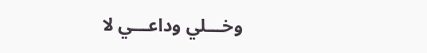وخـــلي وداعـــي لا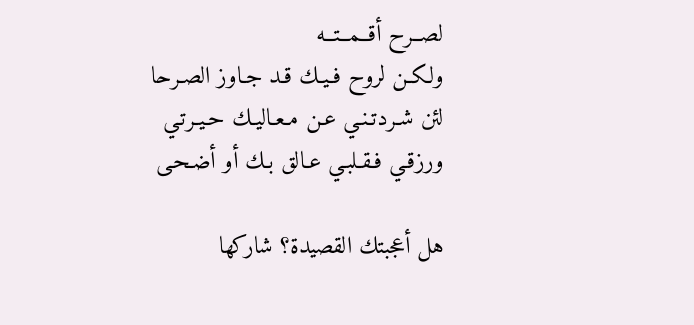لصــرح أقــمــتــه
ولكـن لروح فـيـك قـد جـاوز الصـرحا
لئن شـردتـنـي عـن مـعـاليـك حـيـرتـي
ورزقـي فـقـلبـي عـالق بـك أو أضـحـى

هل أعجبتك القصيدة؟ شاركها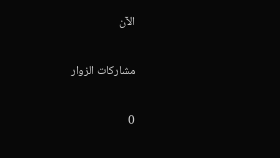الآن

مشاركات الزوار

0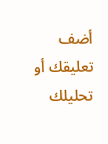أضف تعليقك أو تحليلك